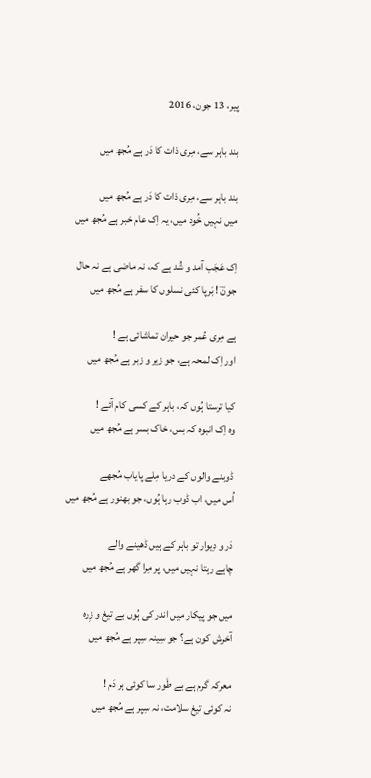پیر، 13 جون، 2016

بند باہر سے، مِری ذات کا دَر ہے مُجھ میں

بند باہر سے، مِری ذات کا دَر ہے مُجھ میں
میں نہیں خُود میں، یہ اِک عام خبر ہے مُجھ میں

اِک عَجَب آمد و شُد ہے کہ، نہ ماضی ہے نہ حال
جونؔ ! بَرپا کئی نسلوں کا سفر ہے مُجھ میں

ہے مِری عُمر جو حیران تماشائی ہے !
اور اِک لمحہ ہے، جو زیر و زبر ہے مُجھ میں

کیا ترستا ہُوں کہ، باہر کے کسی کام آئے !
وہ اِک انبوہ کہ بس، خاک بسر ہے مُجھ میں

ڈوبنے والوں کے دریا مِلے پایاب مُجھے
اُس میں، اب ڈوب رہا ہُوں، جو بھنور ہے مُجھ میں

دَر و دِیوار تو باہر کے ہیں ڈھینے والے
چاہے رہتا نہیں میں، پر مِرا گھر ہے مُجھ میں

میں جو پیکار میں اندر کی ہُوں بے تیغ و زِرہ
آخرش کون ہے؟ جو سِینہ سِپر ہے مُجھ میں

معرکہ گرم ہے بے طَور سا کوئی ہر دَم !
نہ کوئی تیغ سلامت، نہ سِپر ہے مُجھ میں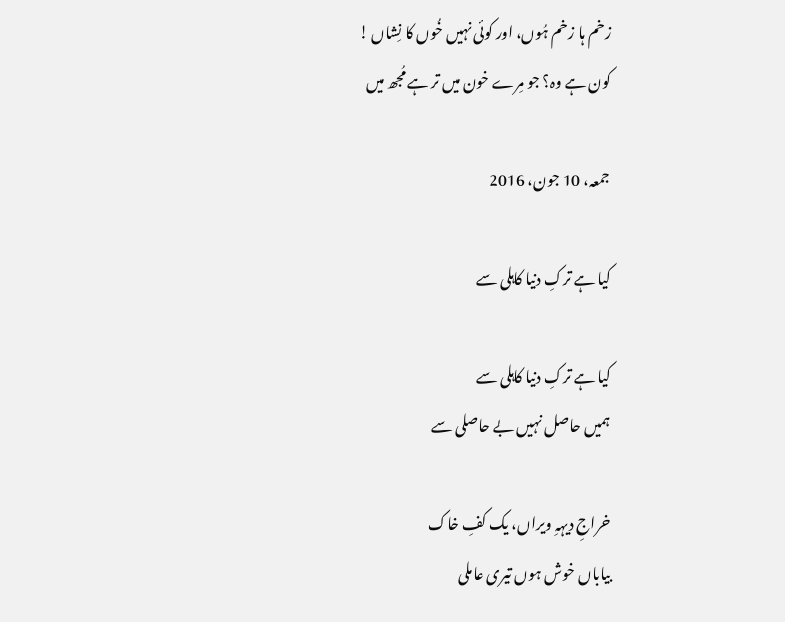زخم ہا زخم ہُوں، اور کوئی نہیں خُوں کا نِشاں !
کون ہے وہ؟ جو مِرے خون میں تر ہے مُجھ میں

جمعہ، 10 جون، 2016

کیا ہے ترکِ دنیا کاہلی سے

کیا ہے ترکِ دنیا کاہلی سے
ہمیں حاصل نہیں بے حاصلی سے

خراجِ دیہہِ ویراں، یک کفِ خاک
بیاباں خوش ہوں تیری عاملی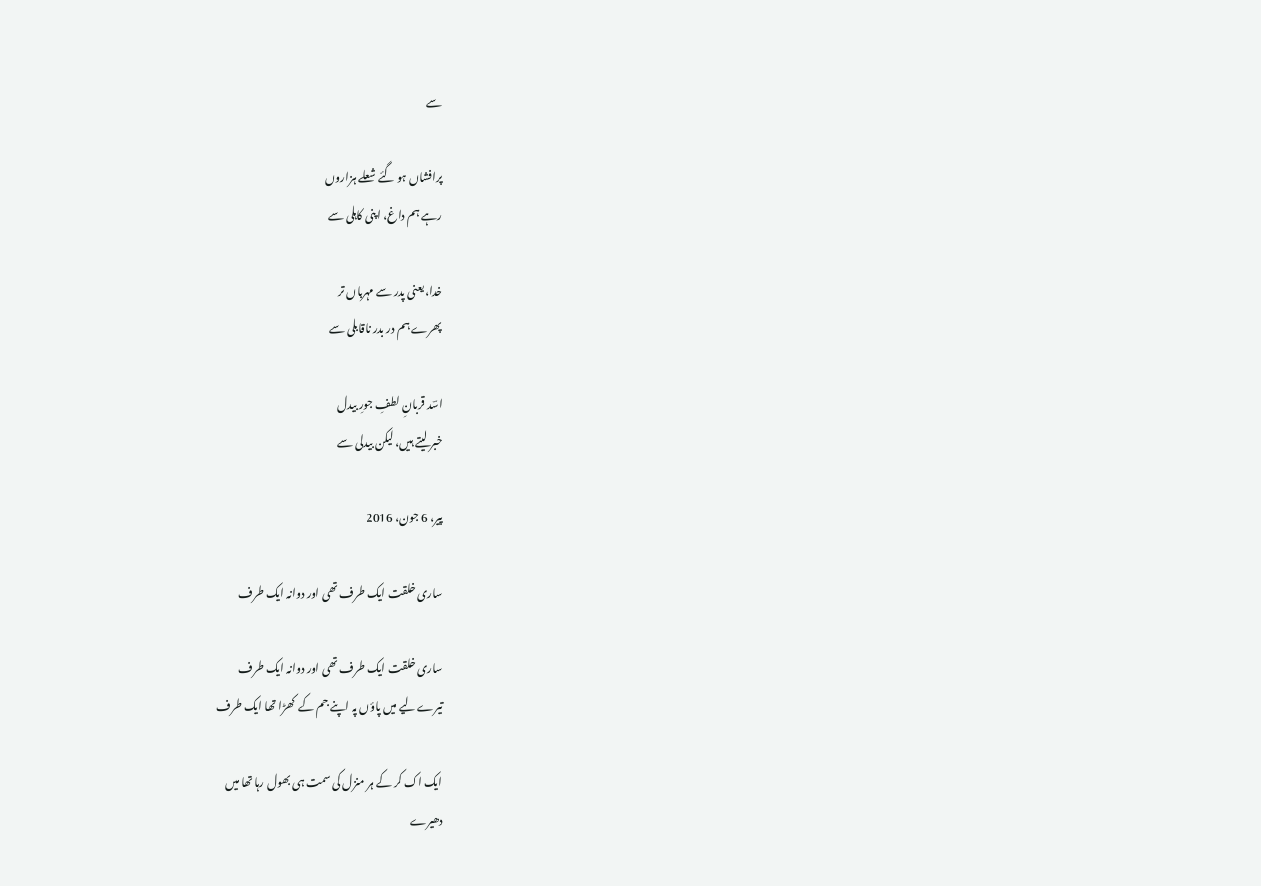سے

پرافشاں ہو گئے شعلے ہزاروں
رہے ہم داغ، اپنی کاہلی سے

خدا، یعنی پدر سے مہرباں تر
پھرے ہم در بدر ناقابلی سے

اسؔد قربانِ لطفِ جورِ بیدل
خبر لیتے ہیں، لیکن بیدلی سے

پیر، 6 جون، 2016

ساری خلقت ایک طرف تھی اور دوانہ ایک طرف

ساری خلقت ایک طرف تھی اور دوانہ ایک طرف
تیرے لیے میں پاؤں پہ اپنے جم کے  کھڑا تھا ایک طرف

ایک اک کر کے ہر منزل کی سمت ہی بھول رہا تھا میں
دھیرے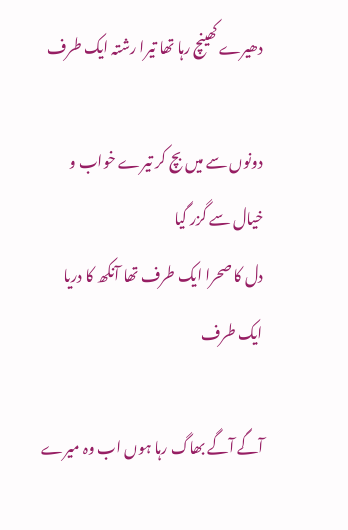دھیرے کھینچ رہا تھا تیرا رشتہ ایک طرف

دونوں سے میں بچ کر تیرے خواب و خیال سے گزر گیا
دل کا صحرا ایک طرف تھا آنکھ کا دریا ایک طرف

آگے آگے بھاگ رہا ہوں اب وہ میرے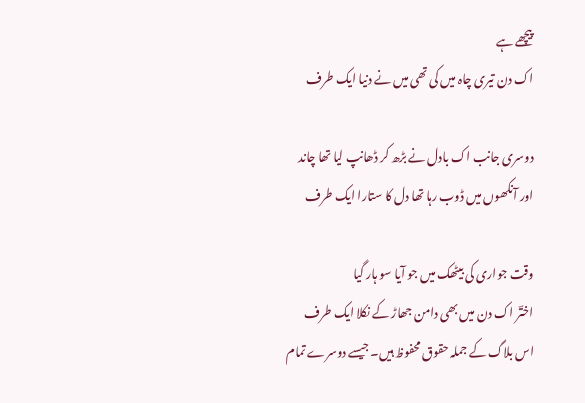پیچھے ہے
اک دن تیری چاہ میں کی تھی میں نے دنیا ایک طرف

دوسری جانب اک بادل نے بڑھ کر ڈھانپ لیا تھا چاند
اور آنکھوں میں ڈوب رہا تھا دل کا ستارا ایک طرف

وقت جواری کی بیٹھک میں جو آیا سو ہار گیا
اختؔر اک دن میں بھی دامن جھاڑ کے نکلا ایک طرف
اس بلاگ کے جملہ حقوق محفوظ ہیں۔ جیسے دوسرے تمام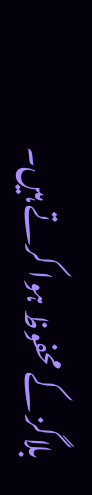بلاگز کے محفوظ ہوا کرتے ہیں۔